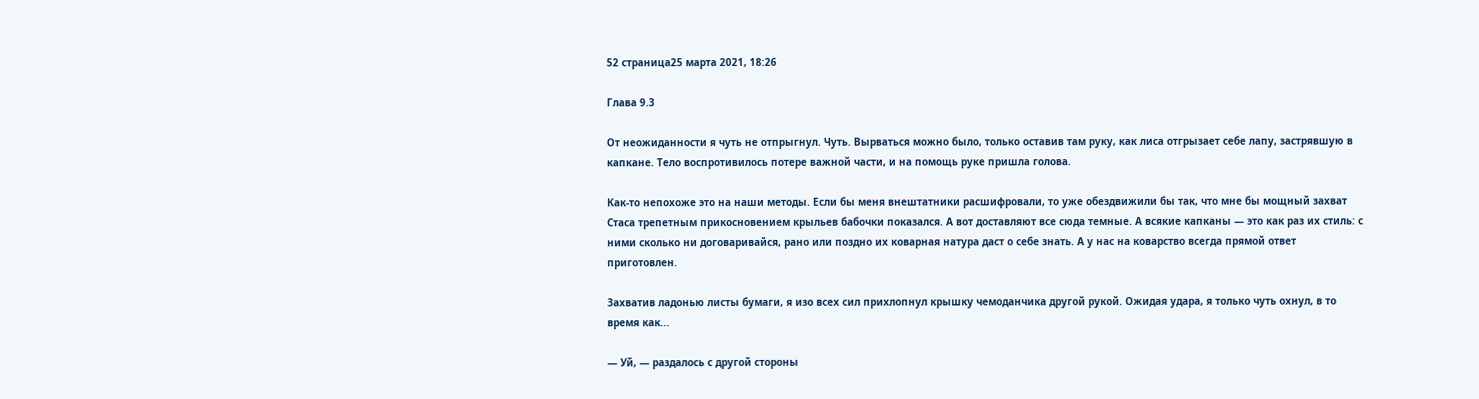52 страница25 марта 2021, 18:26

Глава 9.3

От неожиданности я чуть не отпрыгнул. Чуть. Вырваться можно было, только оставив там руку, как лиса отгрызает себе лапу, застрявшую в капкане. Тело воспротивилось потере важной части, и на помощь руке пришла голова.

Как-то непохоже это на наши методы. Если бы меня внештатники расшифровали, то уже обездвижили бы так, что мне бы мощный захват Стаса трепетным прикосновением крыльев бабочки показался. А вот доставляют все сюда темные. А всякие капканы — это как раз их стиль: с ними сколько ни договаривайся, рано или поздно их коварная натура даст о себе знать. А у нас на коварство всегда прямой ответ приготовлен.

Захватив ладонью листы бумаги, я изо всех сил прихлопнул крышку чемоданчика другой рукой. Ожидая удара, я только чуть охнул, в то время как...

— Уй, — раздалось с другой стороны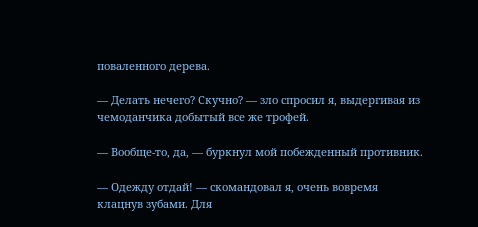поваленного дерева.

— Делать нечего? Скучно? — зло спросил я, выдергивая из чемоданчика добытый все же трофей.

— Вообще-то, да, — буркнул мой побежденный противник.

— Одежду отдай! — скомандовал я, очень вовремя клацнув зубами. Для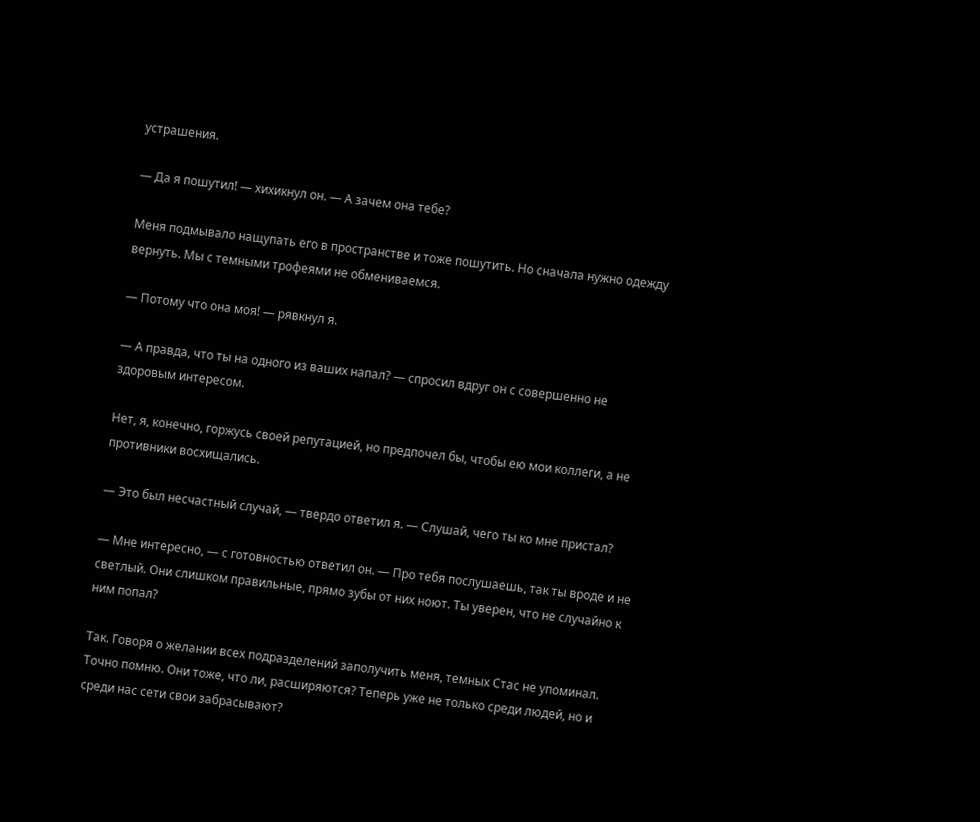устрашения.

— Да я пошутил! — хихикнул он. — А зачем она тебе?

Меня подмывало нащупать его в пространстве и тоже пошутить. Но сначала нужно одежду вернуть. Мы с темными трофеями не обмениваемся.

— Потому что она моя! — рявкнул я.

— А правда, что ты на одного из ваших напал? — спросил вдруг он с совершенно не здоровым интересом.

Нет, я, конечно, горжусь своей репутацией, но предпочел бы, чтобы ею мои коллеги, а не противники восхищались.

— Это был несчастный случай, — твердо ответил я. — Слушай, чего ты ко мне пристал?

— Мне интересно, — с готовностью ответил он. — Про тебя послушаешь, так ты вроде и не светлый. Они слишком правильные, прямо зубы от них ноют. Ты уверен, что не случайно к ним попал?

Так. Говоря о желании всех подразделений заполучить меня, темных Стас не упоминал. Точно помню. Они тоже, что ли, расширяются? Теперь уже не только среди людей, но и среди нас сети свои забрасывают?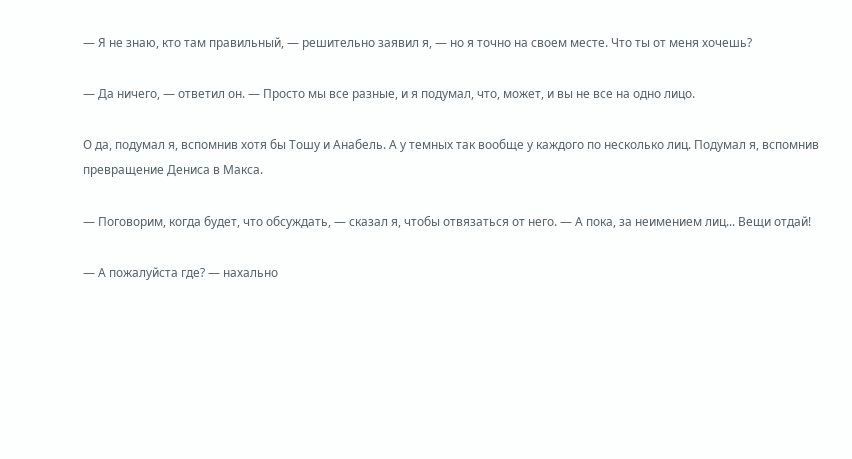— Я не знаю, кто там правильный, — решительно заявил я, — но я точно на своем месте. Что ты от меня хочешь?

— Да ничего, — ответил он. — Просто мы все разные, и я подумал, что, может, и вы не все на одно лицо.

О да, подумал я, вспомнив хотя бы Тошу и Анабель. А у темных так вообще у каждого по несколько лиц. Подумал я, вспомнив превращение Дениса в Макса.

— Поговорим, когда будет, что обсуждать, — сказал я, чтобы отвязаться от него. — А пока, за неимением лиц... Вещи отдай!

— А пожалуйста где? — нахально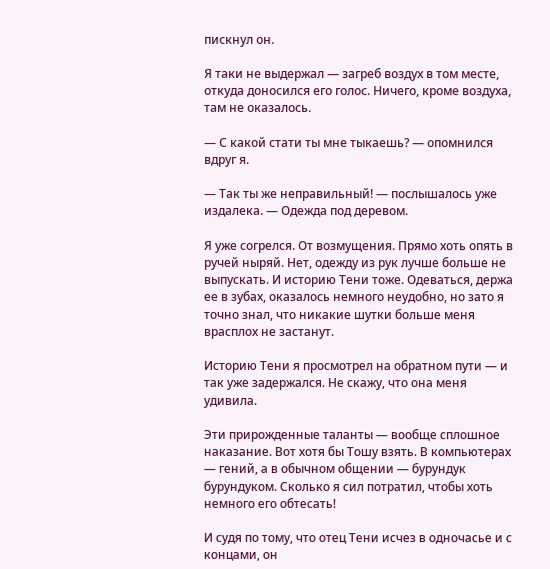пискнул он.

Я таки не выдержал — загреб воздух в том месте, откуда доносился его голос. Ничего, кроме воздуха, там не оказалось.

— С какой стати ты мне тыкаешь? — опомнился вдруг я.

— Так ты же неправильный! — послышалось уже издалека. — Одежда под деревом.

Я уже согрелся. От возмущения. Прямо хоть опять в ручей ныряй. Нет, одежду из рук лучше больше не выпускать. И историю Тени тоже. Одеваться, держа ее в зубах, оказалось немного неудобно, но зато я точно знал, что никакие шутки больше меня врасплох не застанут.

Историю Тени я просмотрел на обратном пути — и так уже задержался. Не скажу, что она меня удивила.

Эти прирожденные таланты — вообще сплошное наказание. Вот хотя бы Тошу взять. В компьютерах — гений, а в обычном общении — бурундук бурундуком. Сколько я сил потратил, чтобы хоть немного его обтесать!

И судя по тому, что отец Тени исчез в одночасье и с концами, он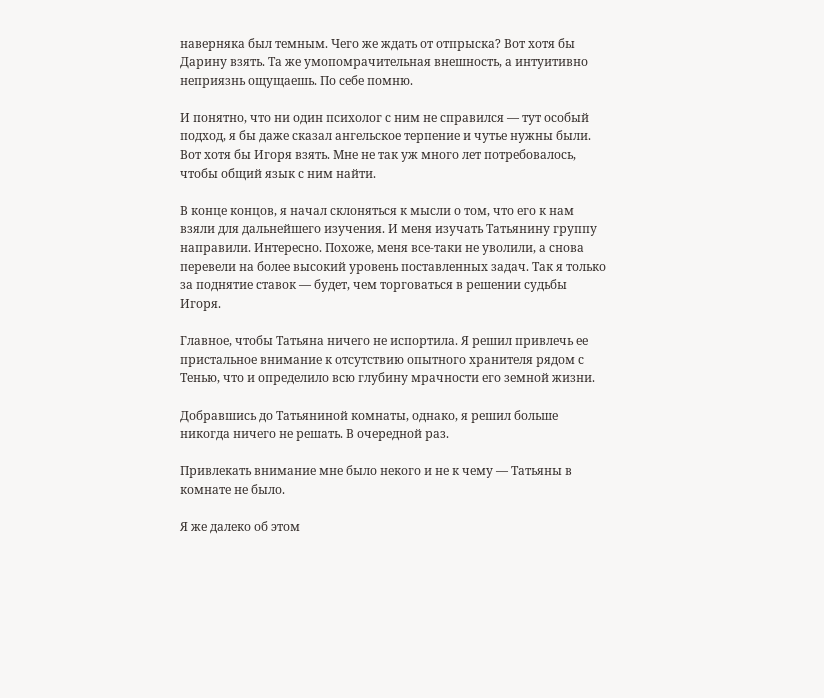наверняка был темным. Чего же ждать от отпрыска? Вот хотя бы Дарину взять. Та же умопомрачительная внешность, а интуитивно неприязнь ощущаешь. По себе помню.

И понятно, что ни один психолог с ним не справился — тут особый подход, я бы даже сказал ангельское терпение и чутье нужны были. Вот хотя бы Игоря взять. Мне не так уж много лет потребовалось, чтобы общий язык с ним найти.

В конце концов, я начал склоняться к мысли о том, что его к нам взяли для дальнейшего изучения. И меня изучать Татьянину группу направили. Интересно. Похоже, меня все-таки не уволили, а снова перевели на более высокий уровень поставленных задач. Так я только за поднятие ставок — будет, чем торговаться в решении судьбы Игоря.

Главное, чтобы Татьяна ничего не испортила. Я решил привлечь ее пристальное внимание к отсутствию опытного хранителя рядом с Тенью, что и определило всю глубину мрачности его земной жизни.

Добравшись до Татьяниной комнаты, однако, я решил больше никогда ничего не решать. В очередной раз.

Привлекать внимание мне было некого и не к чему — Татьяны в комнате не было.

Я же далеко об этом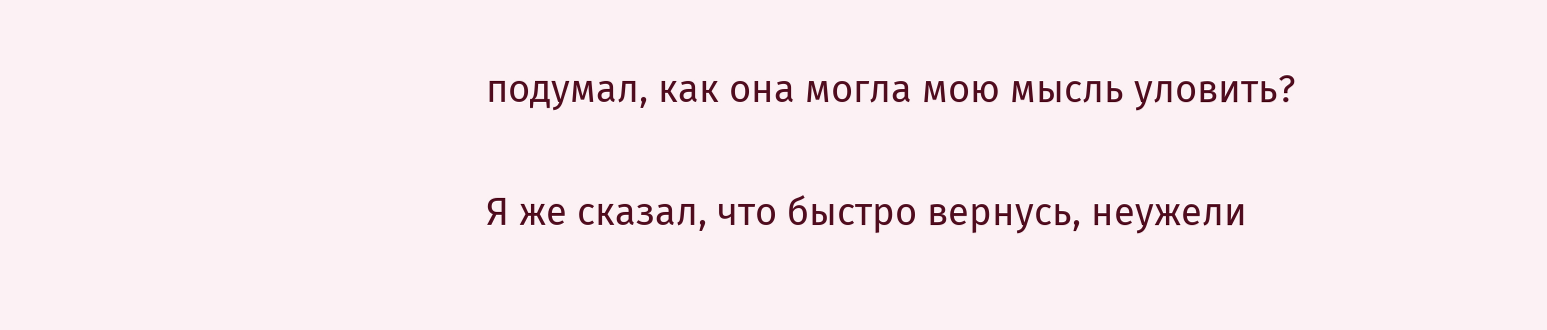подумал, как она могла мою мысль уловить?

Я же сказал, что быстро вернусь, неужели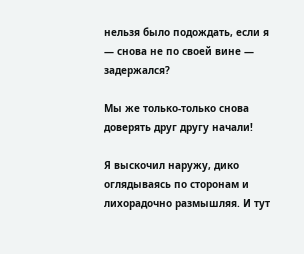нельзя было подождать, если я — снова не по своей вине — задержался?

Мы же только-только снова доверять друг другу начали!

Я выскочил наружу, дико оглядываясь по сторонам и лихорадочно размышляя. И тут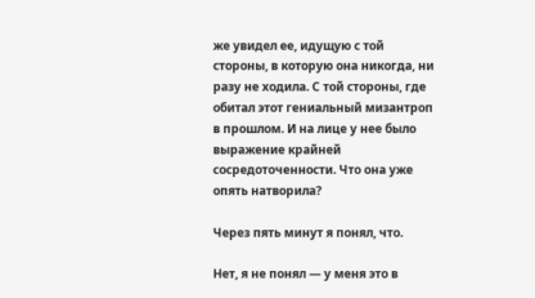же увидел ее, идущую с той стороны, в которую она никогда, ни разу не ходила. С той стороны, где обитал этот гениальный мизантроп в прошлом. И на лице у нее было выражение крайней сосредоточенности. Что она уже опять натворила?

Через пять минут я понял, что.

Нет, я не понял — у меня это в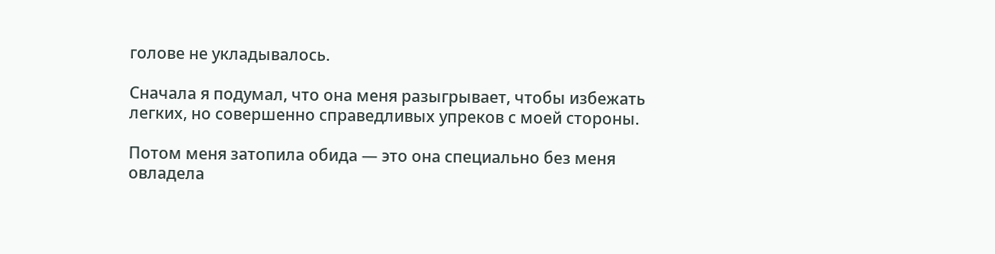голове не укладывалось.

Сначала я подумал, что она меня разыгрывает, чтобы избежать легких, но совершенно справедливых упреков с моей стороны.

Потом меня затопила обида — это она специально без меня овладела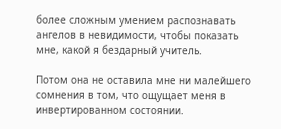более сложным умением распознавать ангелов в невидимости, чтобы показать мне, какой я бездарный учитель.

Потом она не оставила мне ни малейшего сомнения в том, что ощущает меня в инвертированном состоянии.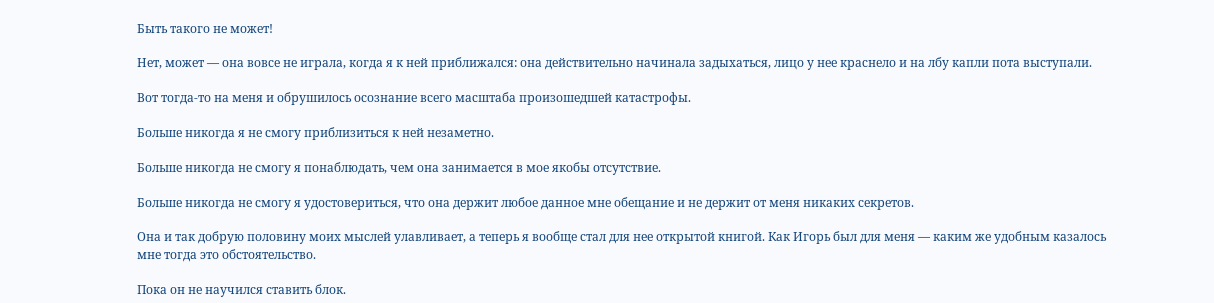Быть такого не может!

Нет, может — она вовсе не играла, когда я к ней приближался: она действительно начинала задыхаться, лицо у нее краснело и на лбу капли пота выступали.

Вот тогда-то на меня и обрушилось осознание всего масштаба произошедшей катастрофы.

Больше никогда я не смогу приблизиться к ней незаметно.

Больше никогда не смогу я понаблюдать, чем она занимается в мое якобы отсутствие.

Больше никогда не смогу я удостовериться, что она держит любое данное мне обещание и не держит от меня никаких секретов.

Она и так добрую половину моих мыслей улавливает, а теперь я вообще стал для нее открытой книгой. Как Игорь был для меня — каким же удобным казалось мне тогда это обстоятельство.

Пока он не научился ставить блок.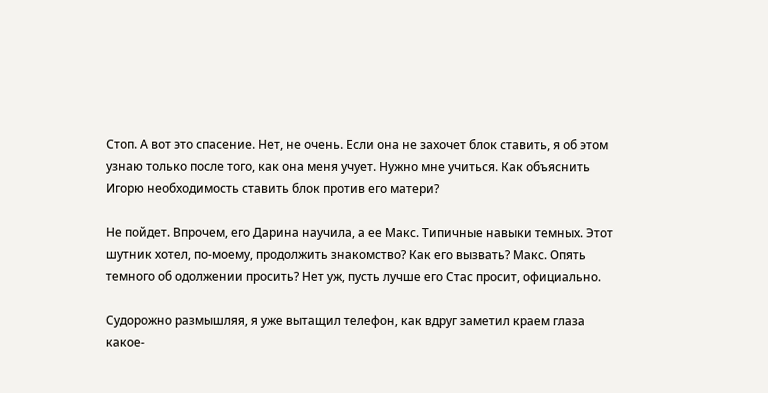Стоп. А вот это спасение. Нет, не очень. Если она не захочет блок ставить, я об этом узнаю только после того, как она меня учует. Нужно мне учиться. Как объяснить Игорю необходимость ставить блок против его матери?

Не пойдет. Впрочем, его Дарина научила, а ее Макс. Типичные навыки темных. Этот шутник хотел, по-моему, продолжить знакомство? Как его вызвать? Макс. Опять темного об одолжении просить? Нет уж, пусть лучше его Стас просит, официально.

Судорожно размышляя, я уже вытащил телефон, как вдруг заметил краем глаза какое-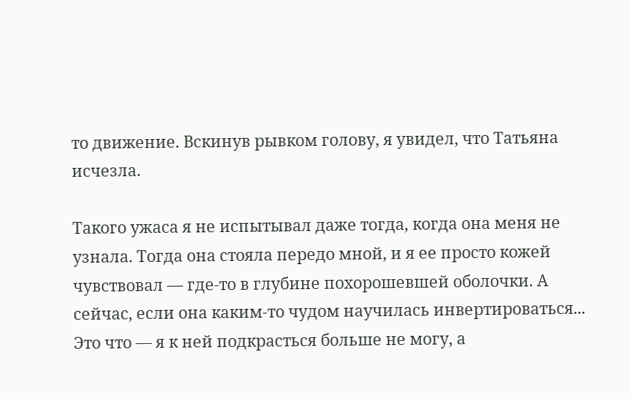то движение. Вскинув рывком голову, я увидел, что Татьяна исчезла.

Такого ужаса я не испытывал даже тогда, когда она меня не узнала. Тогда она стояла передо мной, и я ее просто кожей чувствовал — где-то в глубине похорошевшей оболочки. А сейчас, если она каким-то чудом научилась инвертироваться... Это что — я к ней подкрасться больше не могу, а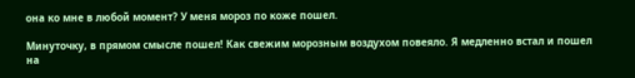она ко мне в любой момент? У меня мороз по коже пошел.

Минуточку, в прямом смысле пошел! Как свежим морозным воздухом повеяло. Я медленно встал и пошел на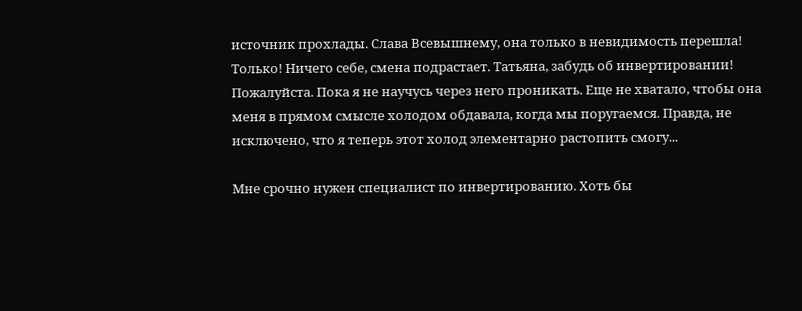источник прохлады. Слава Всевышнему, она только в невидимость перешла! Только! Ничего себе, смена подрастает. Татьяна, забудь об инвертировании! Пожалуйста. Пока я не научусь через него проникать. Еще не хватало, чтобы она меня в прямом смысле холодом обдавала, когда мы поругаемся. Правда, не исключено, что я теперь этот холод элементарно растопить смогу...

Мне срочно нужен специалист по инвертированию. Хоть бы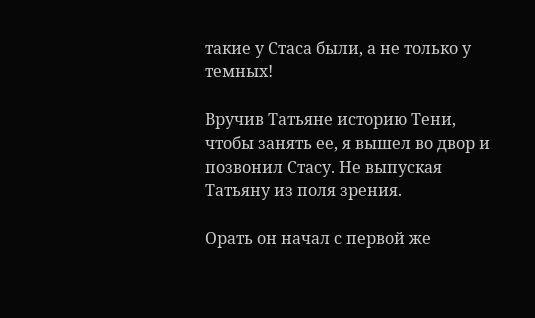такие у Стаса были, а не только у темных!

Вручив Татьяне историю Тени, чтобы занять ее, я вышел во двор и позвонил Стасу. Не выпуская Татьяну из поля зрения.

Орать он начал с первой же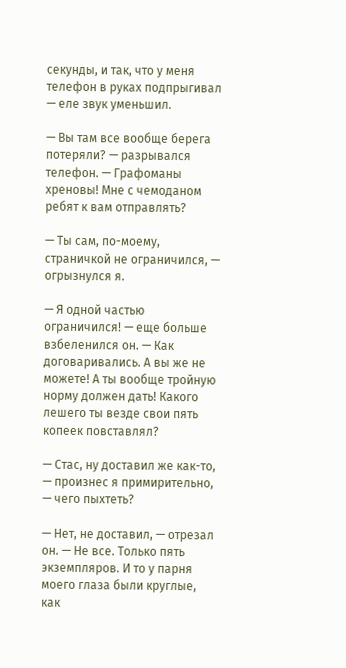секунды, и так, что у меня телефон в руках подпрыгивал — еле звук уменьшил.

— Вы там все вообще берега потеряли? — разрывался телефон. — Графоманы хреновы! Мне с чемоданом ребят к вам отправлять?

— Ты сам, по-моему, страничкой не ограничился, — огрызнулся я.

— Я одной частью ограничился! — еще больше взбеленился он. — Как договаривались. А вы же не можете! А ты вообще тройную норму должен дать! Какого лешего ты везде свои пять копеек повставлял?

— Стас, ну доставил же как-то, — произнес я примирительно, — чего пыхтеть?

— Нет, не доставил, — отрезал он. — Не все. Только пять экземпляров. И то у парня моего глаза были круглые, как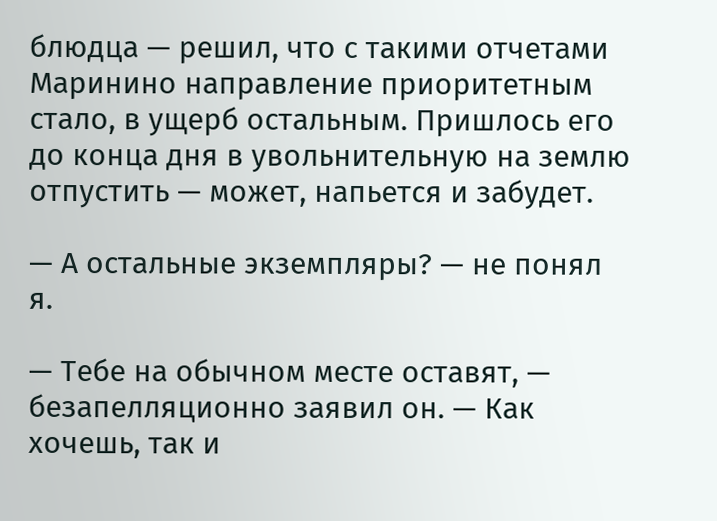блюдца — решил, что с такими отчетами Маринино направление приоритетным стало, в ущерб остальным. Пришлось его до конца дня в увольнительную на землю отпустить — может, напьется и забудет.

— А остальные экземпляры? — не понял я.

— Тебе на обычном месте оставят, — безапелляционно заявил он. — Как хочешь, так и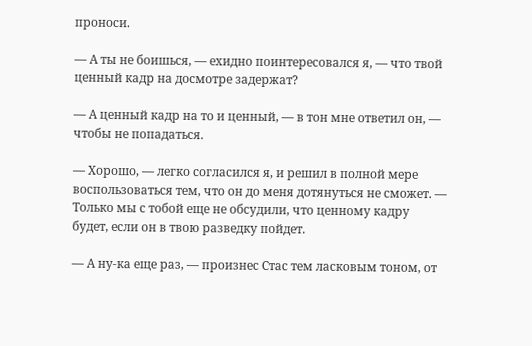проноси.

— А ты не боишься, — ехидно поинтересовался я, — что твой ценный кадр на досмотре задержат?

— А ценный кадр на то и ценный, — в тон мне ответил он, — чтобы не попадаться.

— Хорошо, — легко согласился я, и решил в полной мере воспользоваться тем, что он до меня дотянуться не сможет. — Только мы с тобой еще не обсудили, что ценному кадру будет, если он в твою разведку пойдет.

— А ну-ка еще раз, — произнес Стас тем ласковым тоном, от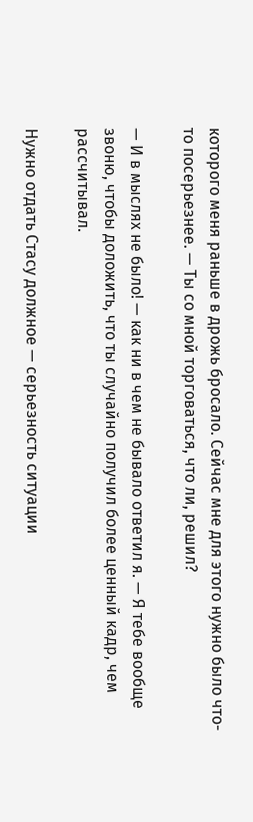которого меня раньше в дрожь бросало. Сейчас мне для этого нужно было что-то посерьезнее. — Ты со мной торговаться, что ли, решил?

— И в мыслях не было! — как ни в чем не бывало ответил я. — Я тебе вообще звоню, чтобы доложить, что ты случайно получил более ценный кадр, чем рассчитывал.

Нужно отдать Стасу должное — серьезность ситуации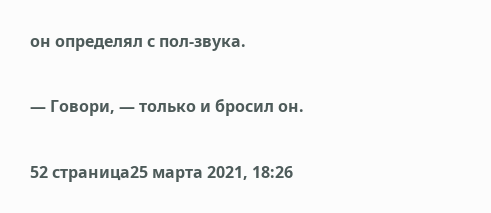он определял с пол-звука.

— Говори, — только и бросил он.

52 страница25 марта 2021, 18:26